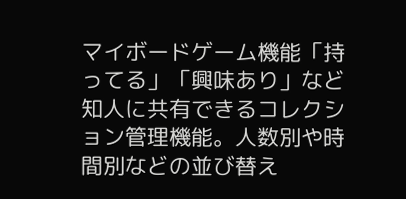マイボードゲーム機能「持ってる」「興味あり」など知人に共有できるコレクション管理機能。人数別や時間別などの並び替え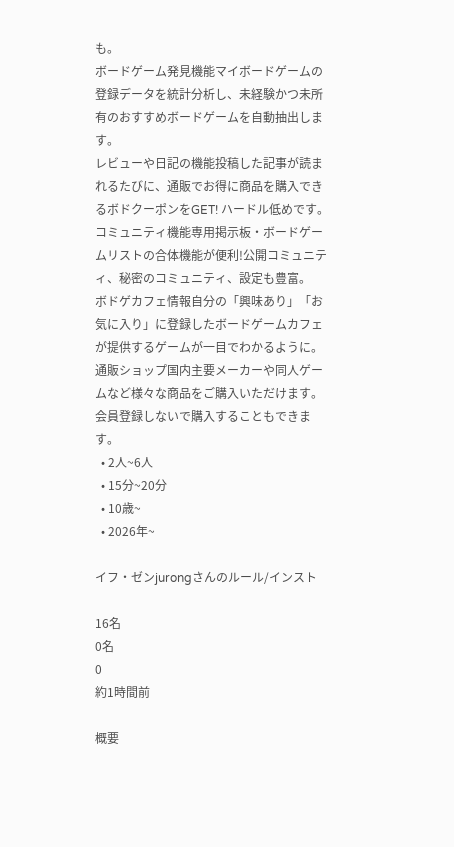も。
ボードゲーム発見機能マイボードゲームの登録データを統計分析し、未経験かつ未所有のおすすめボードゲームを自動抽出します。
レビューや日記の機能投稿した記事が読まれるたびに、通販でお得に商品を購入できるボドクーポンをGET! ハードル低めです。
コミュニティ機能専用掲示板・ボードゲームリストの合体機能が便利!公開コミュニティ、秘密のコミュニティ、設定も豊富。
ボドゲカフェ情報自分の「興味あり」「お気に入り」に登録したボードゲームカフェが提供するゲームが一目でわかるように。
通販ショップ国内主要メーカーや同人ゲームなど様々な商品をご購入いただけます。会員登録しないで購入することもできます。
  • 2人~6人
  • 15分~20分
  • 10歳~
  • 2026年~

イフ・ゼンjurongさんのルール/インスト

16名
0名
0
約1時間前

概要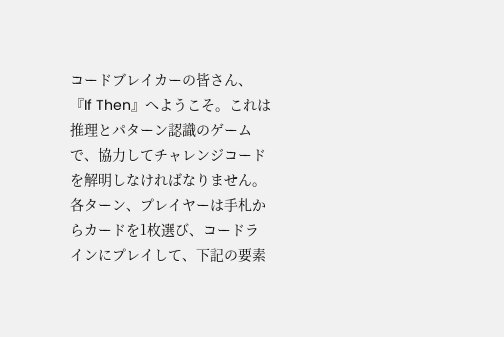コードブレイカーの皆さん、『If Then』へようこそ。これは推理とパターン認識のゲームで、協力してチャレンジコードを解明しなければなりません。各ターン、プレイヤーは手札からカードを1枚選び、コードラインにプレイして、下記の要素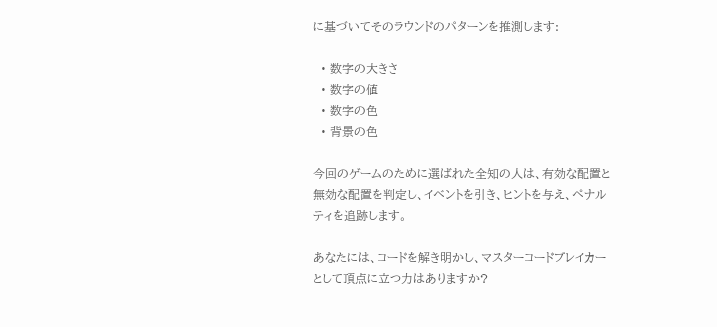に基づいてそのラウンドのパターンを推測します:

  • 数字の大きさ
  • 数字の値
  • 数字の色
  • 背景の色

今回のゲームのために選ばれた全知の人は、有効な配置と無効な配置を判定し、イベントを引き、ヒントを与え、ペナルティを追跡します。

あなたには、コードを解き明かし、マスターコードブレイカーとして頂点に立つ力はありますか?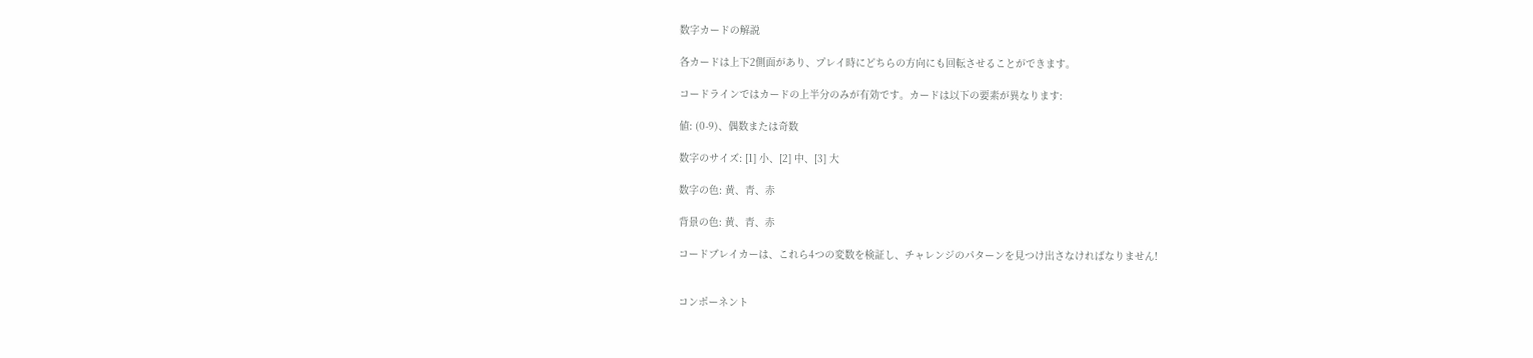数字カードの解説

各カードは上下2側面があり、プレイ時にどちらの方向にも回転させることができます。

コードラインではカードの上半分のみが有効です。カードは以下の要素が異なります:

値: (0-9)、偶数または奇数

数字のサイズ: [1] 小、[2] 中、[3] 大

数字の色: 黄、青、赤

背景の色: 黄、青、赤

コードブレイカーは、これら4つの変数を検証し、チャレンジのパターンを見つけ出さなければなりません!


コンポーネント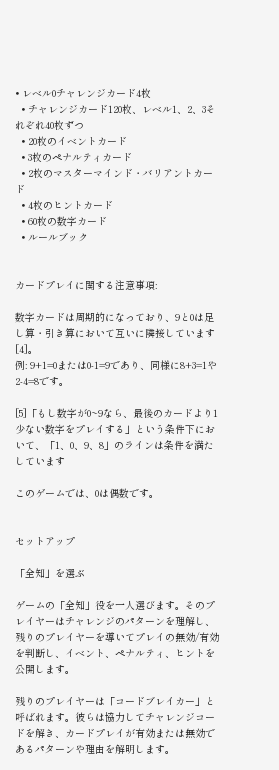• レベル0チャレンジカード4枚
  • チャレンジカード120枚、レベル1、2、3それぞれ40枚ずつ
  • 20枚のイベントカード
  • 3枚のペナルティカード
  • 2枚のマスターマインド・バリアントカード
  • 4枚のヒントカード
  • 60枚の数字カード
  • ルールブック


カードプレイに関する注意事項:

数字カードは周期的になっており、9と0は足し算・引き算において互いに隣接しています[4]。
例: 9+1=0または0-1=9であり、同様に8+3=1や2-4=8です。

[5]「もし数字が0~9なら、最後のカードより1少ない数字をプレイする」という条件下において、「1、0、9、8」のラインは条件を満たしています

このゲームでは、0は偶数です。


セットアップ

「全知」を選ぶ

ゲームの「全知」役を一人選びます。そのプレイヤーはチャレンジのパターンを理解し、残りのプレイヤーを導いてプレイの無効/有効を判断し、イベント、ペナルティ、ヒントを公開します。

残りのプレイヤーは「コードブレイカー」と呼ばれます。彼らは協力してチャレンジコードを解き、カードプレイが有効または無効であるパターンや理由を解明します。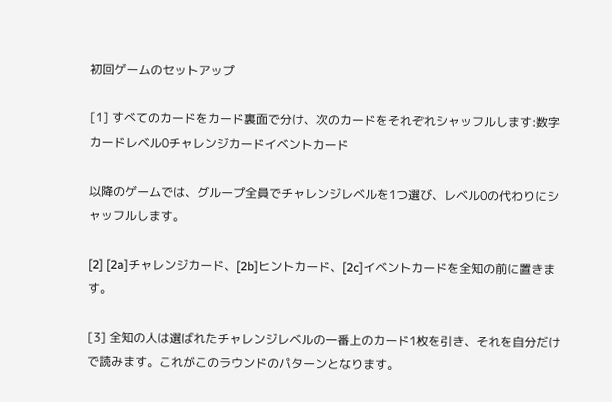初回ゲームのセットアップ

[1] すべてのカードをカード裏面で分け、次のカードをそれぞれシャッフルします:数字カードレベル0チャレンジカードイベントカード

以降のゲームでは、グループ全員でチャレンジレベルを1つ選び、レベル0の代わりにシャッフルします。

[2] [2a]チャレンジカード、[2b]ヒントカード、[2c]イベントカードを全知の前に置きます。

[3] 全知の人は選ばれたチャレンジレベルの一番上のカード1枚を引き、それを自分だけで読みます。これがこのラウンドのパターンとなります。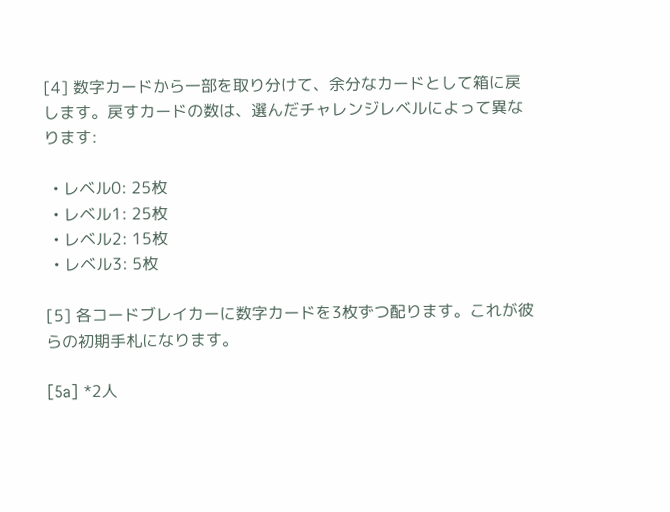[4] 数字カードから一部を取り分けて、余分なカードとして箱に戻します。戻すカードの数は、選んだチャレンジレベルによって異なります:

  • レベル0: 25枚
  • レベル1: 25枚
  • レベル2: 15枚
  • レベル3: 5枚

[5] 各コードブレイカーに数字カードを3枚ずつ配ります。これが彼らの初期手札になります。

[5a] *2人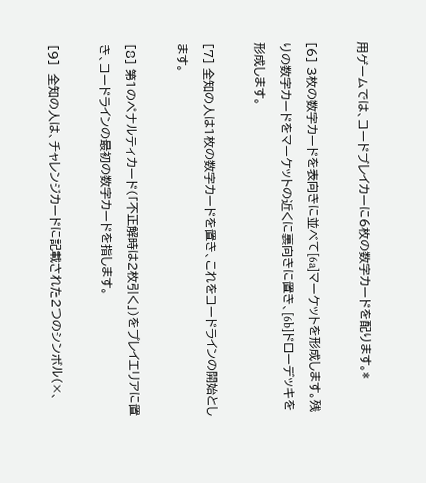用ゲームでは、コードブレイカーに6枚の数字カードを配ります。*

[6] 3枚の数字カードを表向きに並べて[6a]マーケットを形成します。残りの数字カードをマーケットの近くに裏向きに置き、[6b]ドローデッキを形成します。

[7] 全知の人は1枚の数字カードを置き、これをコードラインの開始とします。

[8] 第1のペナルティカード(「不正解時は2枚引く」)をプレイエリアに置き、コードラインの最初の数字カードを指します。

[9]  全知の人は、チャレンジカードに記載された2つのシンボル(×、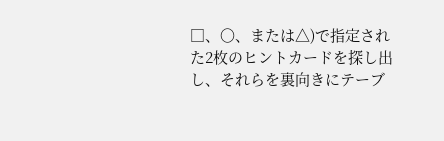□、〇、または△)で指定された2枚のヒントカードを探し出し、それらを裏向きにテーブ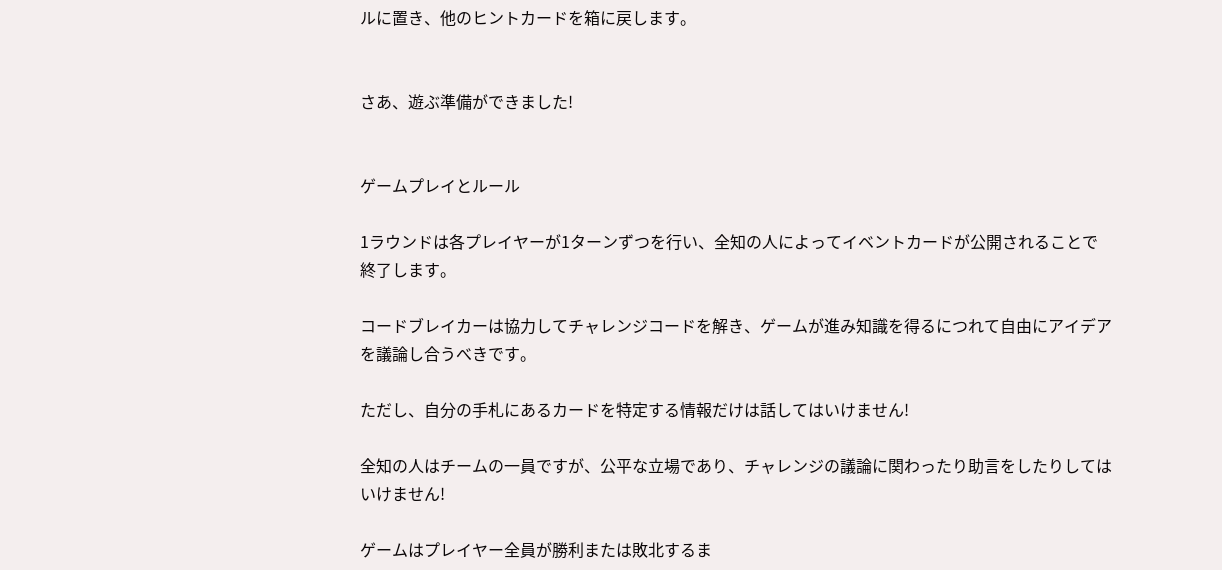ルに置き、他のヒントカードを箱に戻します。


さあ、遊ぶ準備ができました!


ゲームプレイとルール

1ラウンドは各プレイヤーが1ターンずつを行い、全知の人によってイベントカードが公開されることで終了します。

コードブレイカーは協力してチャレンジコードを解き、ゲームが進み知識を得るにつれて自由にアイデアを議論し合うべきです。

ただし、自分の手札にあるカードを特定する情報だけは話してはいけません!

全知の人はチームの一員ですが、公平な立場であり、チャレンジの議論に関わったり助言をしたりしてはいけません!

ゲームはプレイヤー全員が勝利または敗北するま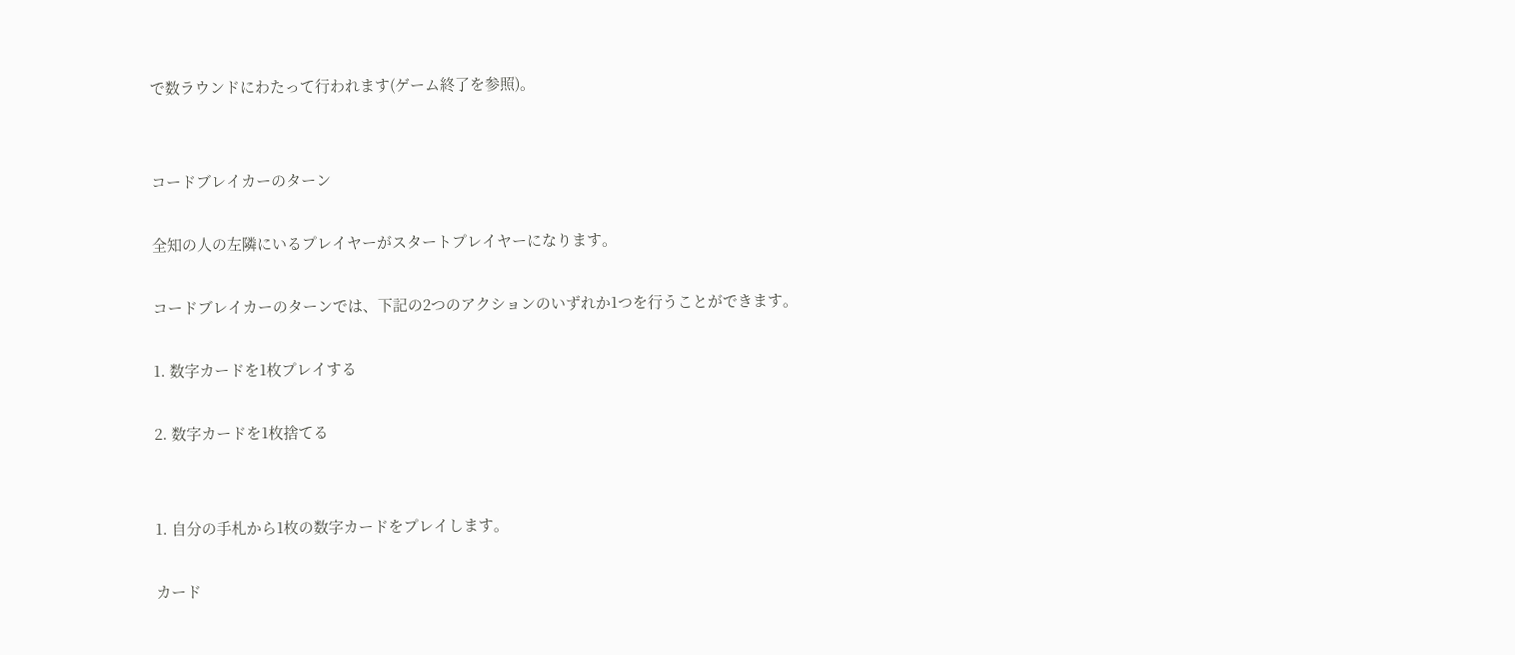で数ラウンドにわたって行われます(ゲーム終了を参照)。


コードブレイカーのターン

全知の人の左隣にいるプレイヤーがスタートプレイヤーになります。

コードブレイカーのターンでは、下記の2つのアクションのいずれか1つを行うことができます。

1. 数字カードを1枚プレイする

2. 数字カードを1枚捨てる


1. 自分の手札から1枚の数字カードをプレイします。

カード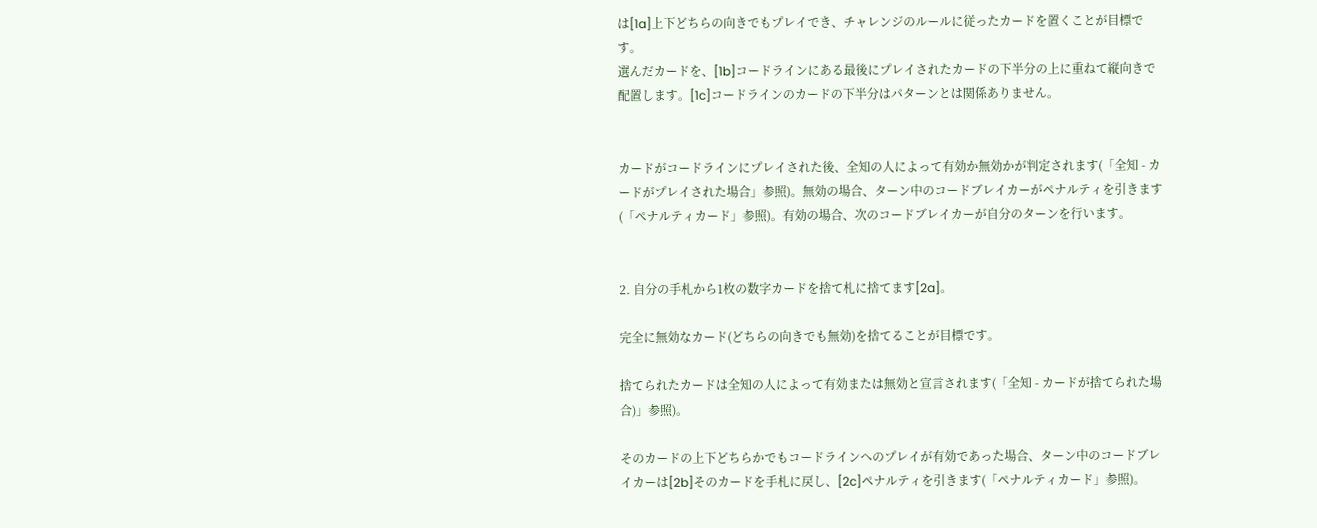は[1a]上下どちらの向きでもプレイでき、チャレンジのルールに従ったカードを置くことが目標です。
選んだカードを、[1b]コードラインにある最後にプレイされたカードの下半分の上に重ねて縦向きで配置します。[1c]コードラインのカードの下半分はパターンとは関係ありません。


カードがコードラインにプレイされた後、全知の人によって有効か無効かが判定されます(「全知 - カードがプレイされた場合」参照)。無効の場合、ターン中のコードブレイカーがペナルティを引きます(「ペナルティカード」参照)。有効の場合、次のコードブレイカーが自分のターンを行います。


2. 自分の手札から1枚の数字カードを捨て札に捨てます[2a]。

完全に無効なカード(どちらの向きでも無効)を捨てることが目標です。

捨てられたカードは全知の人によって有効または無効と宣言されます(「全知 - カードが捨てられた場合)」参照)。

そのカードの上下どちらかでもコードラインへのプレイが有効であった場合、ターン中のコードブレイカーは[2b]そのカードを手札に戻し、[2c]ペナルティを引きます(「ペナルティカード」参照)。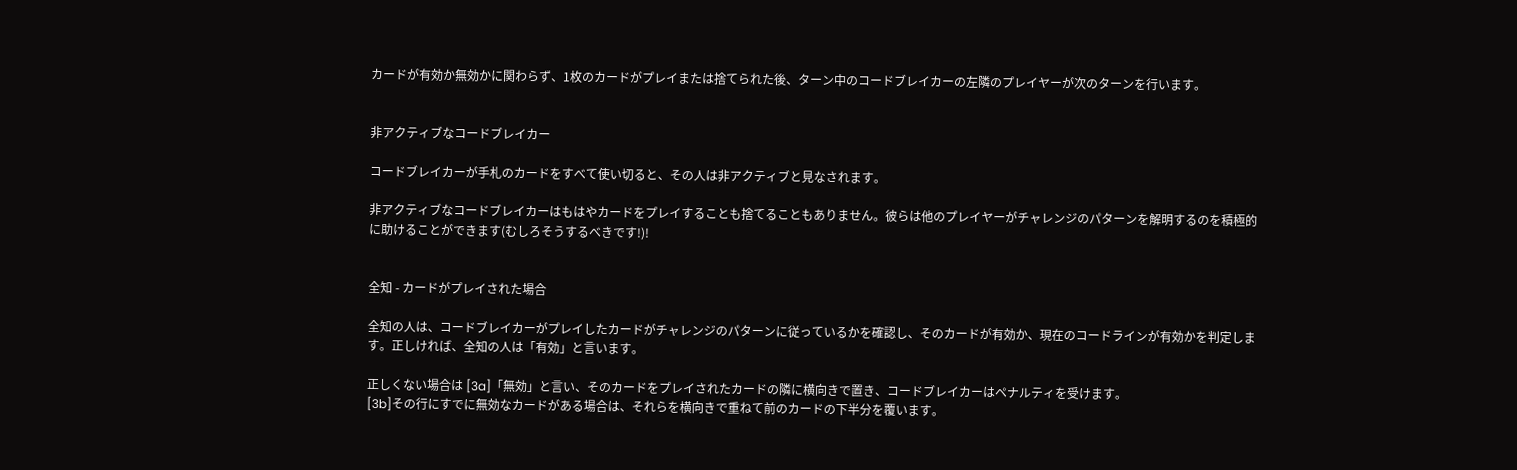カードが有効か無効かに関わらず、1枚のカードがプレイまたは捨てられた後、ターン中のコードブレイカーの左隣のプレイヤーが次のターンを行います。


非アクティブなコードブレイカー

コードブレイカーが手札のカードをすべて使い切ると、その人は非アクティブと見なされます。

非アクティブなコードブレイカーはもはやカードをプレイすることも捨てることもありません。彼らは他のプレイヤーがチャレンジのパターンを解明するのを積極的に助けることができます(むしろそうするべきです!)!


全知 - カードがプレイされた場合

全知の人は、コードブレイカーがプレイしたカードがチャレンジのパターンに従っているかを確認し、そのカードが有効か、現在のコードラインが有効かを判定します。正しければ、全知の人は「有効」と言います。

正しくない場合は [3a]「無効」と言い、そのカードをプレイされたカードの隣に横向きで置き、コードブレイカーはペナルティを受けます。
[3b]その行にすでに無効なカードがある場合は、それらを横向きで重ねて前のカードの下半分を覆います。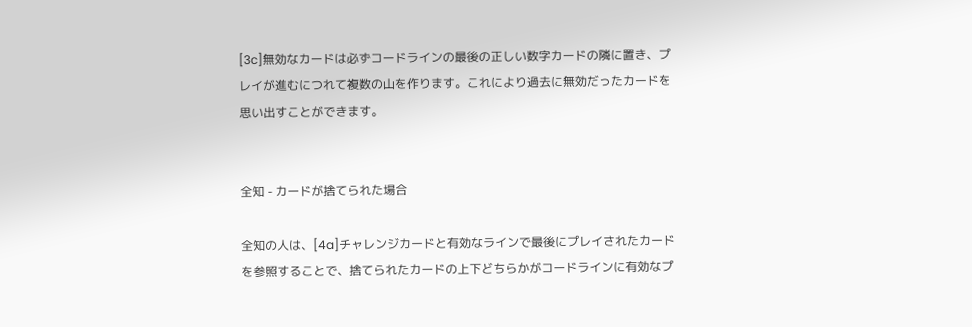[3c]無効なカードは必ずコードラインの最後の正しい数字カードの隣に置き、プレイが進むにつれて複数の山を作ります。これにより過去に無効だったカードを思い出すことができます。


全知 - カードが捨てられた場合

全知の人は、[4a]チャレンジカードと有効なラインで最後にプレイされたカードを参照することで、捨てられたカードの上下どちらかがコードラインに有効なプ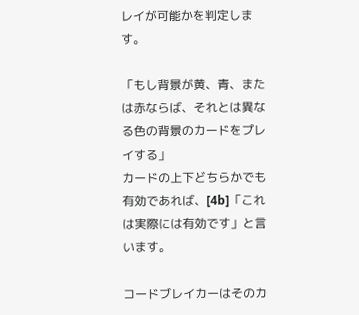レイが可能かを判定します。

「もし背景が黄、青、または赤ならば、それとは異なる色の背景のカードをプレイする」
カードの上下どちらかでも有効であれば、[4b]「これは実際には有効です」と言います。

コードブレイカーはそのカ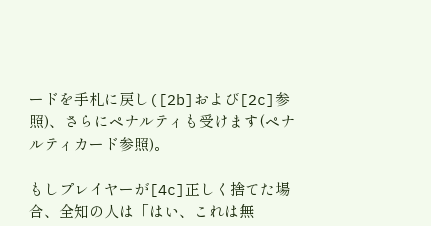ードを手札に戻し([2b]および[2c]参照)、さらにペナルティも受けます(ペナルティカード参照)。

もしプレイヤーが[4c]正しく捨てた場合、全知の人は「はい、これは無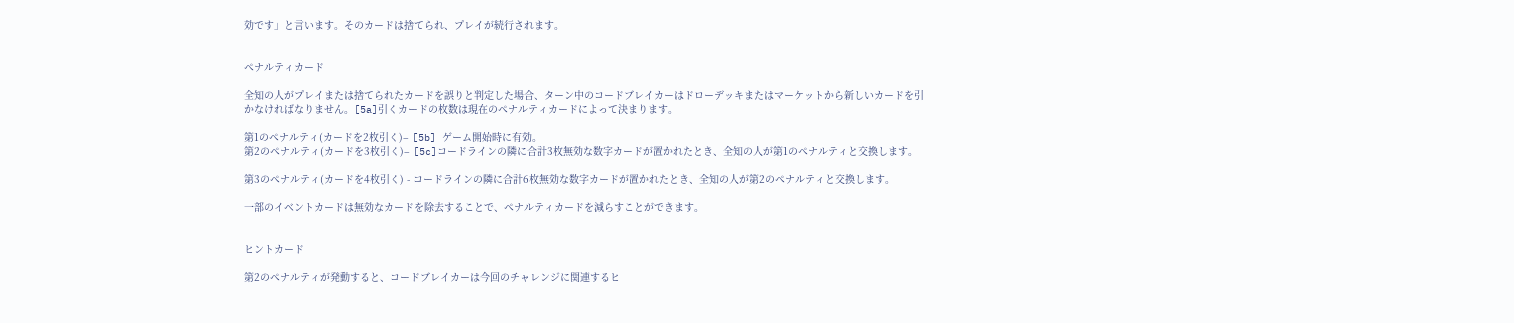効です」と言います。そのカードは捨てられ、プレイが続行されます。


ペナルティカード

全知の人がプレイまたは捨てられたカードを誤りと判定した場合、ターン中のコードブレイカーはドローデッキまたはマーケットから新しいカードを引かなければなりません。[5a]引くカードの枚数は現在のペナルティカードによって決まります。

第1のペナルティ(カードを2枚引く)– [5b] ゲーム開始時に有効。
第2のペナルティ(カードを3枚引く)– [5c]コードラインの隣に合計3枚無効な数字カードが置かれたとき、全知の人が第1のペナルティと交換します。

第3のペナルティ(カードを4枚引く) - コードラインの隣に合計6枚無効な数字カードが置かれたとき、全知の人が第2のペナルティと交換します。

一部のイベントカードは無効なカードを除去することで、ペナルティカードを減らすことができます。


ヒントカード

第2のペナルティが発動すると、コードブレイカーは今回のチャレンジに関連するヒ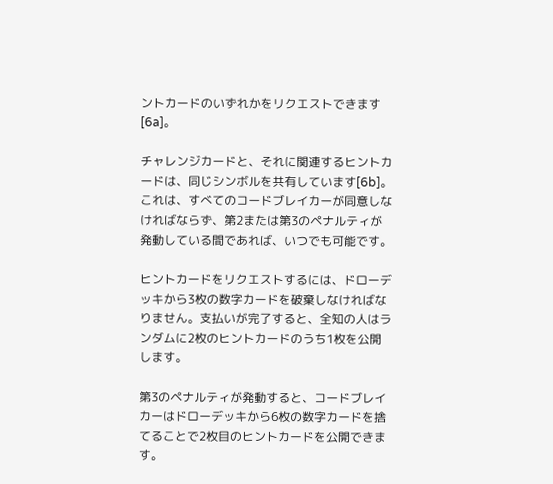ントカードのいずれかをリクエストできます[6a]。

チャレンジカードと、それに関連するヒントカードは、同じシンボルを共有しています[6b]。これは、すべてのコードブレイカーが同意しなければならず、第2または第3のペナルティが発動している間であれば、いつでも可能です。

ヒントカードをリクエストするには、ドローデッキから3枚の数字カードを破棄しなければなりません。支払いが完了すると、全知の人はランダムに2枚のヒントカードのうち1枚を公開します。

第3のペナルティが発動すると、コードブレイカーはドローデッキから6枚の数字カードを捨てることで2枚目のヒントカードを公開できます。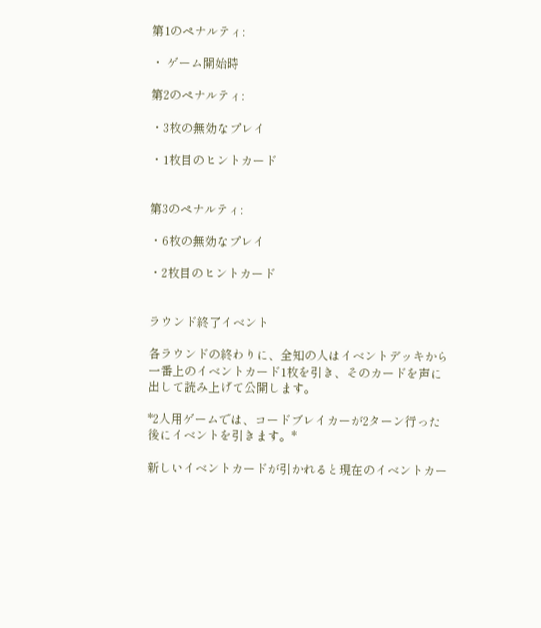第1のペナルティ:

・ ゲーム開始時

第2のペナルティ:

・3枚の無効なプレイ

・1枚目のヒントカード


第3のペナルティ:

・6枚の無効なプレイ

・2枚目のヒントカード


ラウンド終了イベント

各ラウンドの終わりに、全知の人はイベントデッキから一番上のイベントカード1枚を引き、そのカードを声に出して読み上げて公開します。

*2人用ゲームでは、コードブレイカーが2ターン行った後にイベントを引きます。*

新しいイベントカードが引かれると現在のイベントカー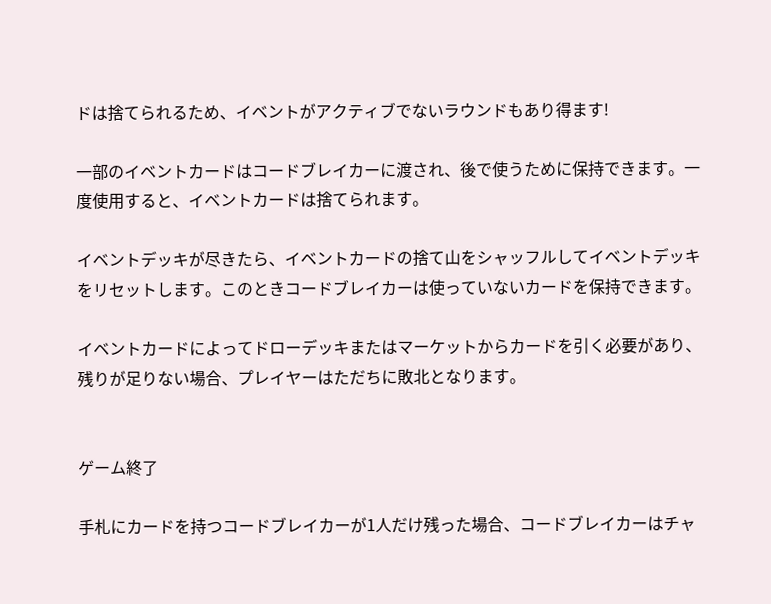ドは捨てられるため、イベントがアクティブでないラウンドもあり得ます!

一部のイベントカードはコードブレイカーに渡され、後で使うために保持できます。一度使用すると、イベントカードは捨てられます。

イベントデッキが尽きたら、イベントカードの捨て山をシャッフルしてイベントデッキをリセットします。このときコードブレイカーは使っていないカードを保持できます。

イベントカードによってドローデッキまたはマーケットからカードを引く必要があり、残りが足りない場合、プレイヤーはただちに敗北となります。


ゲーム終了

手札にカードを持つコードブレイカーが1人だけ残った場合、コードブレイカーはチャ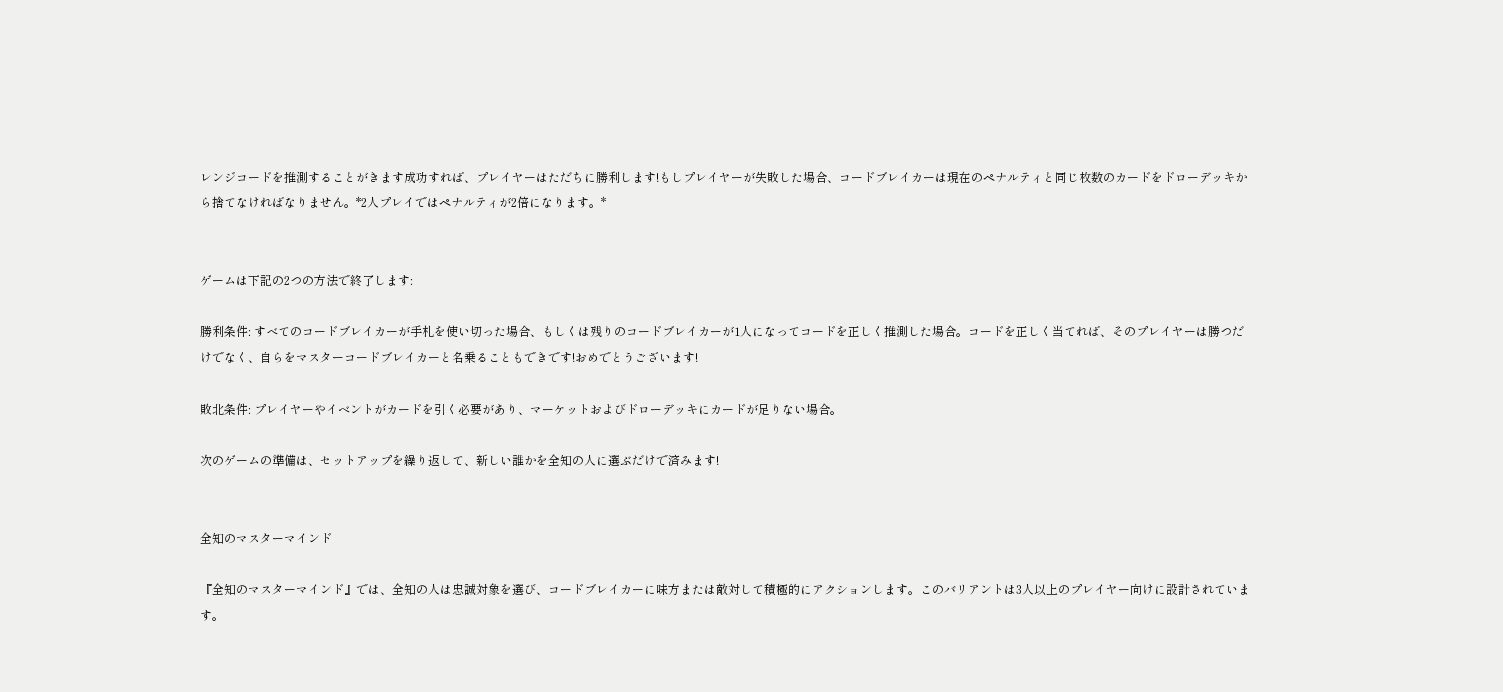レンジコードを推測することがきます成功すれば、プレイヤーはただちに勝利します!もしプレイヤーが失敗した場合、コードブレイカーは現在のペナルティと同じ枚数のカードをドローデッキから捨てなければなりません。*2人プレイではペナルティが2倍になります。*


ゲームは下記の2つの方法で終了します:

勝利条件: すべてのコードブレイカーが手札を使い切った場合、もしくは残りのコードブレイカーが1人になってコードを正しく推測した場合。コードを正しく当てれば、そのプレイヤーは勝つだけでなく、自らをマスターコードブレイカーと名乗ることもできです!おめでとうございます!

敗北条件: プレイヤーやイベントがカードを引く必要があり、マーケットおよびドローデッキにカードが足りない場合。

次のゲームの準備は、セットアップを繰り返して、新しい誰かを全知の人に選ぶだけで済みます!


全知のマスターマインド

『全知のマスターマインド』では、全知の人は忠誠対象を選び、コードブレイカーに味方または敵対して積極的にアクションします。このバリアントは3人以上のプレイヤー向けに設計されています。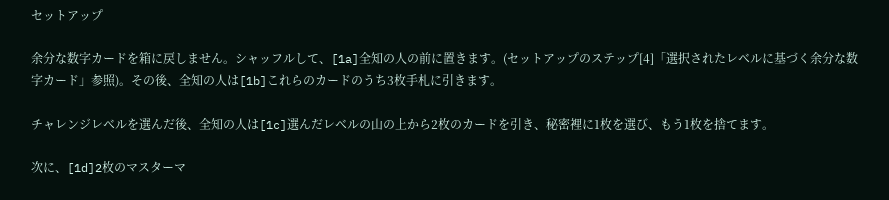セットアップ

余分な数字カードを箱に戻しません。シャッフルして、[1a]全知の人の前に置きます。(セットアップのステップ[4]「選択されたレベルに基づく余分な数字カード」参照)。その後、全知の人は[1b]これらのカードのうち3枚手札に引きます。

チャレンジレベルを選んだ後、全知の人は[1c]選んだレベルの山の上から2枚のカードを引き、秘密裡に1枚を選び、もう1枚を捨てます。

次に、[1d]2枚のマスターマ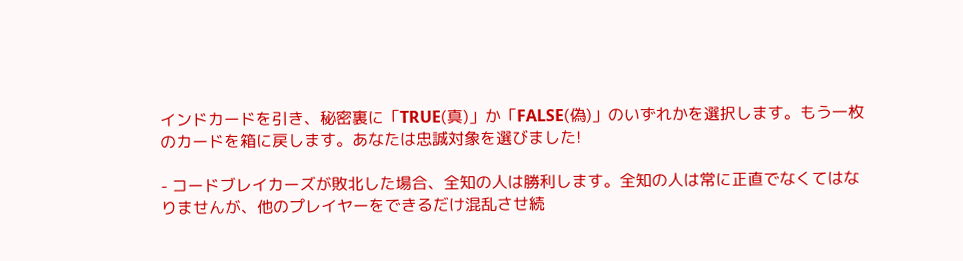インドカードを引き、秘密裏に「TRUE(真)」か「FALSE(偽)」のいずれかを選択します。もう一枚のカードを箱に戻します。あなたは忠誠対象を選びました!

- コードブレイカーズが敗北した場合、全知の人は勝利します。全知の人は常に正直でなくてはなりませんが、他のプレイヤーをできるだけ混乱させ続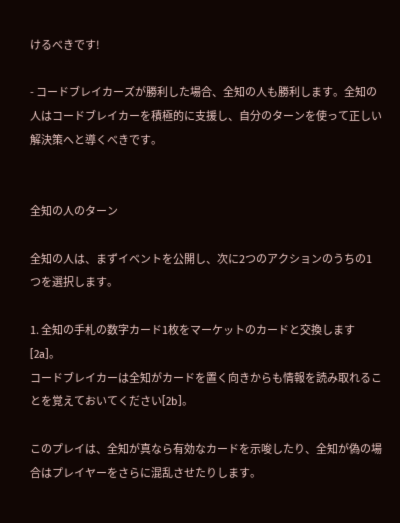けるべきです!

- コードブレイカーズが勝利した場合、全知の人も勝利します。全知の人はコードブレイカーを積極的に支援し、自分のターンを使って正しい解決策へと導くべきです。


全知の人のターン

全知の人は、まずイベントを公開し、次に2つのアクションのうちの1つを選択します。

1. 全知の手札の数字カード1枚をマーケットのカードと交換します[2a]。
コードブレイカーは全知がカードを置く向きからも情報を読み取れることを覚えておいてください[2b]。

このプレイは、全知が真なら有効なカードを示唆したり、全知が偽の場合はプレイヤーをさらに混乱させたりします。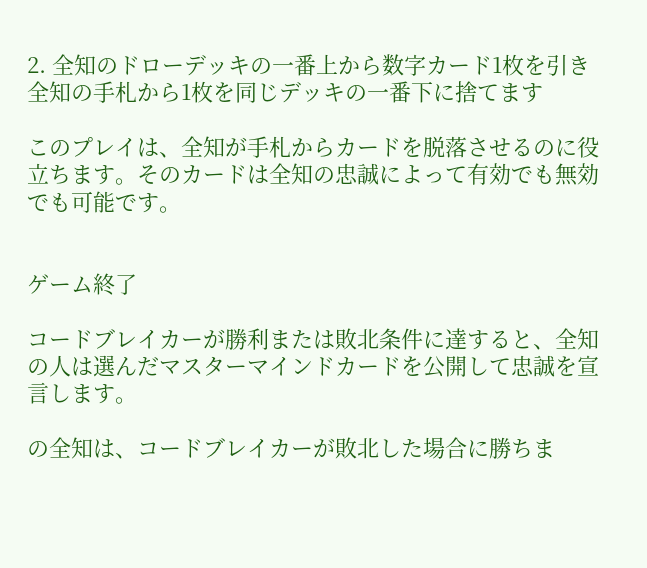2. 全知のドローデッキの一番上から数字カード1枚を引き全知の手札から1枚を同じデッキの一番下に捨てます

このプレイは、全知が手札からカードを脱落させるのに役立ちます。そのカードは全知の忠誠によって有効でも無効でも可能です。


ゲーム終了

コードブレイカーが勝利または敗北条件に達すると、全知の人は選んだマスターマインドカードを公開して忠誠を宣言します。

の全知は、コードブレイカーが敗北した場合に勝ちま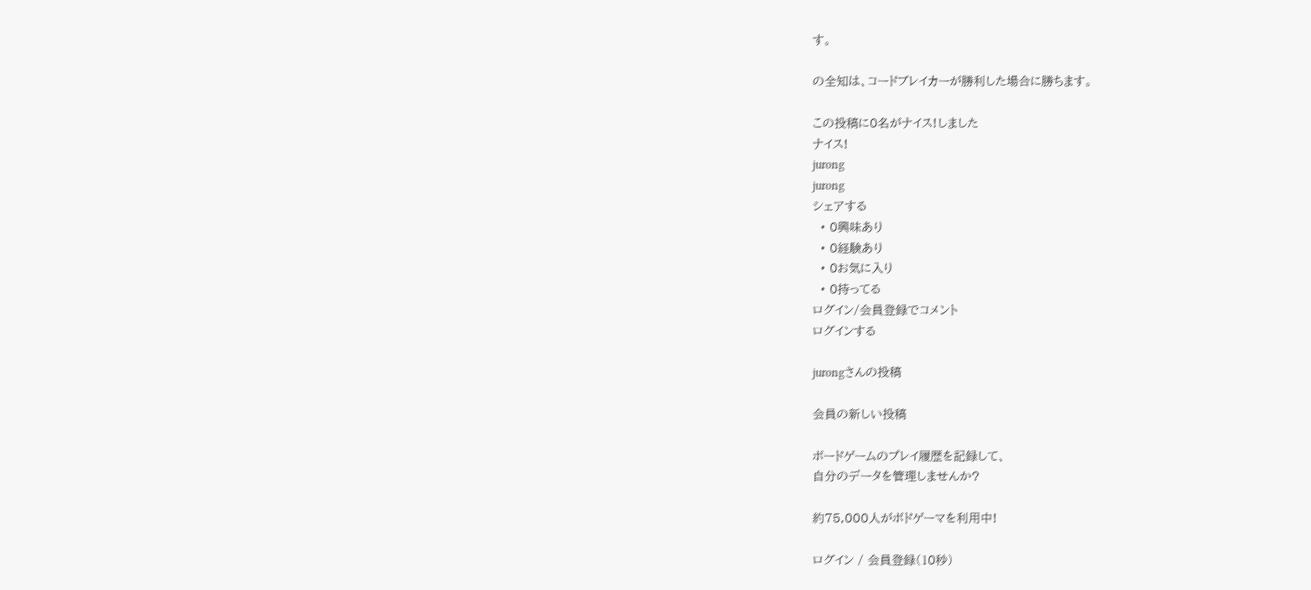す。

の全知は、コードブレイカーが勝利した場合に勝ちます。

この投稿に0名がナイス!しました
ナイス!
jurong
jurong
シェアする
  • 0興味あり
  • 0経験あり
  • 0お気に入り
  • 0持ってる
ログイン/会員登録でコメント
ログインする

jurongさんの投稿

会員の新しい投稿

ボードゲームのプレイ履歴を記録して、
自分のデータを管理しませんか?

約75,000人がボドゲーマを利用中!

ログイン / 会員登録(10秒)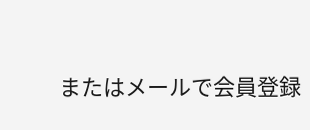またはメールで会員登録